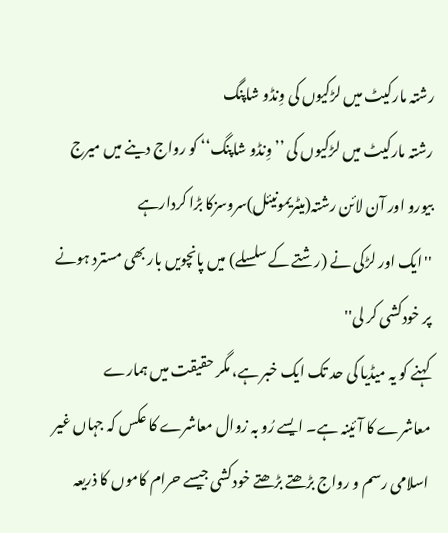رشتہ مارکیٹ میں لڑکیوں کی وِنڈو شاپنگ
رشتہ مارکیٹ میں لڑکیوں کی ’’وِنڈو شاپنگ‘‘ کو رواج دینے میں میرج بیورو اور آن لائن رشتہ(میٹریمونیئل)سروسزکا بڑا کردارہے
''ایک اور لڑکی نے (رشتے کے سلسلے) میں پانچویں بار بھی مسترد ہونے پر خودکشی کر لی''
کہنے کو یہ میڈیا کی حد تک ایک خبر ہے، مگر حقیقت میں ہمارے معاشرے کا آئینہ ہے۔ ایسے رُو بہ زوال معاشرے کا عکس کہ جہاں غیر اسلامی رسم و رواج بڑھتے بڑھتے خودکشی جیسے حرام کاموں کا ذریعہ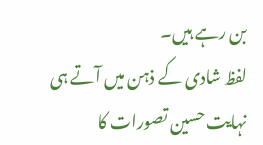بن رہے ہیں۔
لفظ شادی کے ذہن میں آتے ہی نہایت حسین تصورات کا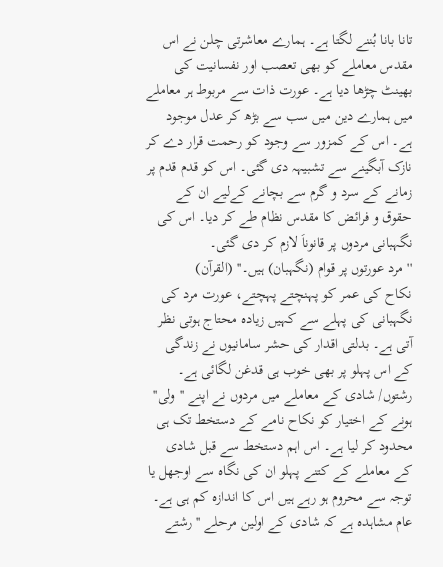تانا بانا بُننے لگتا ہے۔ ہمارے معاشرتی چلن نے اس مقدس معاملے کو بھی تعصب اور نفسانیت کی بھینٹ چڑھا دیا ہے۔ عورت ذات سے مربوط ہر معاملے میں ہمارے دین میں سب سے بڑھ کر عدل موجود ہے۔ اس کے کمزور سے وجود کو رحمت قرار دے کر نازک آبگینے سے تشبیہہ دی گئی۔ اس کو قدم قدم پر زمانے کے سرد و گرم سے بچانے کےلیے ان کے حقوق و فرائض کا مقدس نظام طے کر دیا۔ اس کی نگہبانی مردوں پر قانوناَ لازم کر دی گئی۔
''مرد عورتوں پر قوام (نگہبان) ہیں۔'' (القرآن)
نکاح کی عمر کو پہنچتے پہچتے، عورت مرد کی نگہبانی کی پہلے سے کہیں زیادہ محتاج ہوتی نظر آتی ہے۔ بدلتی اقدار کی حشر سامانیوں نے زندگی کے اس پہلو پر بھی خوب ہی قدغن لگائی ہے۔ رشتوں/ شادی کے معاملے میں مردوں نے اپنے ''ولی'' ہونے کے اختیار کو نکاح نامے کے دستخط تک ہی محدود کر لیا ہے۔ اس اہم دستخط سے قبل شادی کے معاملے کے کتنے پہلو ان کی نگاہ سے اوجھل یا توجہ سے محروم ہو رہے ہیں اس کا اندازہ کم ہی ہے۔ عام مشاہدہ ہے کہ شادی کے اولین مرحلے ''رشتے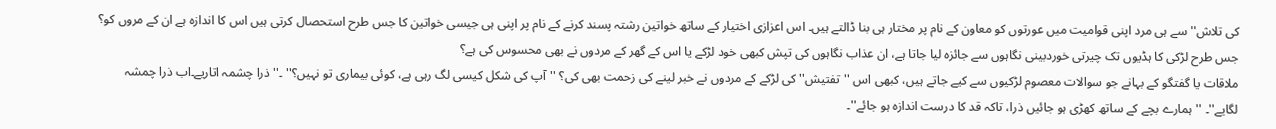کی تلاش'' سے ہی مرد اپنی قوامیت میں عورتوں کو معاون کے نام پر مختار ہی بنا ڈالتے ہیں۔ اس اعزازی اختیار کے ساتھ خواتین رشتہ پسند کرنے کے نام پر اپنی ہی جیسی خواتین کا جس طرح استحصال کرتی ہیں اس کا اندازہ ہے ان کے مروں کو؟
جس طرح لڑکی کا ہڈیوں تک چیرتی خوردبینی نگاہوں سے جائزہ لیا جاتا ہے، ان عذاب نگاہوں کی تپش کبھی خود لڑکے یا اس کے گھر کے مردوں نے بھی محسوس کی ہے؟
ملاقات یا گفتگو کے بہانے جو سوالات معصوم لڑکیوں سے کیے جاتے ہیں، کبھی اس ''تفتیش'' کی لڑکے کے مردوں نے خبر لینے کی زحمت بھی کی؟ ''آپ کی شکل کیسی لگ رہی ہے، کوئی بیماری تو نہیں؟'' ۔''ذرا چشمہ اتاریے۔اب ذرا چمشہ لگایے''۔ ''ہمارے بچے کے ساتھ کھڑی ہو جائیں ذرا، تاکہ قد کا درست اندازہ ہو جائے''۔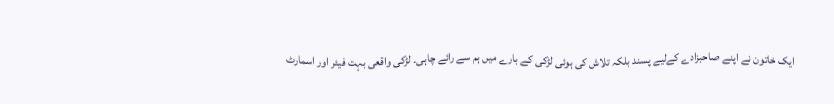ایک خاتون نے اپنے صاحبزادے کےلیے پسند بلکہ تلاش کی ہوئی لڑکی کے بارے میں ہم سے رائے چاہی۔ لڑکی واقعی بہت فیئر اور اسمارٹ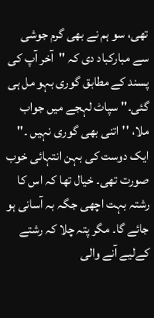تھی، سو ہم نے بھی گرم جوشی سے مبارکباد دی کہ ''آخر آپ کی پسند کے مطابق گوری بہو مل ہی گئی۔'' سپاٹ لہجے میں جواب ملا، ''اتنی بھی گوری نہیں ۔'' ایک دوست کی بہن انتہائی خوب صورت تھی۔ خیال تھا کہ اس کا رشتہ بہت اچھی جگہ بہ آسانی ہو جائے گا۔ مگر پتہ چلا کہ رشتے کےلیے آنے والی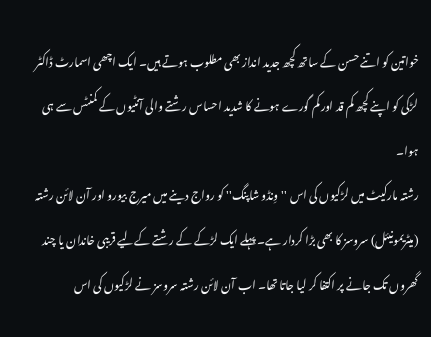خواتین کو اتنے حسن کے ساتھ کچھ جدید انداز بھی مطلوب ہوتے ہیں۔ ایک اچھی اسمارٹ ڈاکٹر لڑکی کو اپنے کچھ کم قد اور کم گورے ہونے کا شدید احساس رشتے والی آنٹیوں کے کمنٹس سے ہی ہوا۔
رشتہ مارکیٹ میں لڑکیوں کی اس ''وِنڈو شاپنگ'' کو رواج دینے میں میرج بیورو اور آن لائن رشتہ (میٹریمونیئل) سروسز کا بھی بڑا کردار ہے۔ پہلے ایک لڑکے کے رشتے کےلیے قریبی خاندان یا چند گھروں تک جانے پر اکتفا کر لیا جاتا تھا۔ اب آن لائن رشتہ سروسز نے لڑکیوں کی اس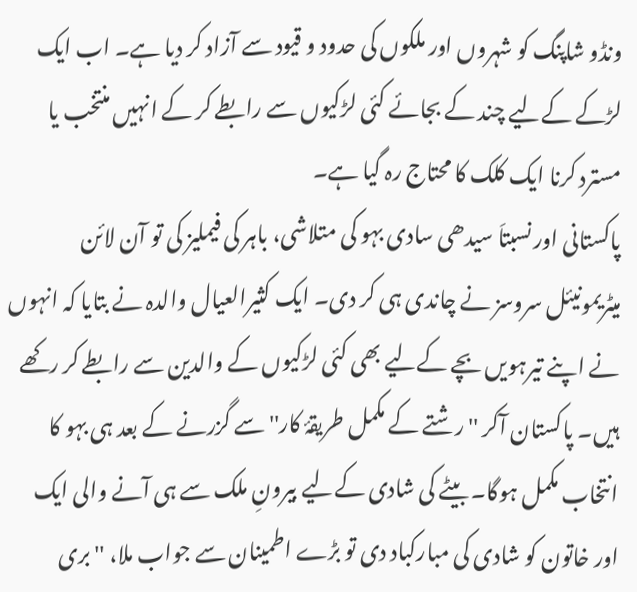ونڈو شاپنگ کو شہروں اور ملکوں کی حدود و قیود سے آزاد کر دیا ہے۔ اب ایک لڑکے کےلیے چند کے بجائے کئی لڑکیوں سے رابطے کر کے انہیں منتخب یا مسترد کرنا ایک کلک کا محتاج رہ گیا ہے۔
پاکستانی اور نسبتاَ سیدھی سادی بہو کی متلاشی، باہر کی فیملیز کی تو آن لائن میٹریمونیئل سروسز نے چاندی ہی کر دی۔ ایک کثیرالعیال والدہ نے بتایا کہ انہوں نے اپنے تیرہویں بچے کےلیے بھی کئی لڑکیوں کے والدین سے رابطے کر رکھے ہیں۔ پاکستان آکر ''رشتے کے مکمل طریقۂ کار'' سے گزرنے کے بعد ہی بہو کا انتخاب مکمل ہوگا۔ بیٹے کی شادی کےلیے بیرونِ ملک سے ہی آنے والی ایک اور خاتون کو شادی کی مبارکباد دی تو بڑے اطمینان سے جواب ملا، ''بری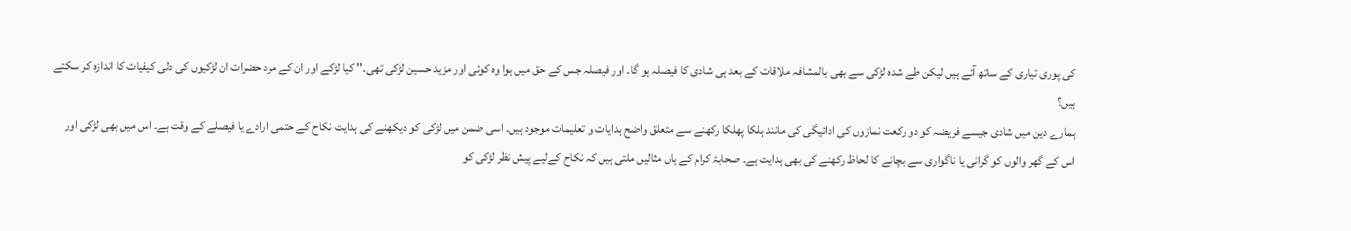کی پوری تیاری کے ساتھ آئے ہیں لیکن طے شدہ لڑکی سے بھی بالمشافہ ملاقات کے بعد ہی شادی کا فیصلہ ہو گا۔ اور فیصلہ جس کے حق میں ہوا وہ کوئی اور مزید حسین لڑکی تھی۔'' کیا لڑکے اور ان کے مرد حضرات ان لڑکیوں کی دلی کیفیات کا اندازہ کر سکتے ہیں؟
ہمارے دین میں شادی جیسے فریضہ کو دو رکعت نمازوں کی ادائیگی کی مانند ہلکا پھلکا رکھنے سے متعلق واضح ہدایات و تعلیمات موجود ہیں۔ اسی ضمن میں لڑکی کو دیکھنے کی ہدایت نکاح کے حتمی ارادے یا فیصلے کے وقت ہے۔ اس میں بھی لڑکی اور اس کے گھر والوں کو گرانی یا ناگواری سے بچانے کا لحاظ رکھنے کی بھی ہدایت ہے۔ صحابۂ کرام کے ہاں مثالیں ملتی ہیں کہ نکاح کےلیے پیش نظر لڑکی کو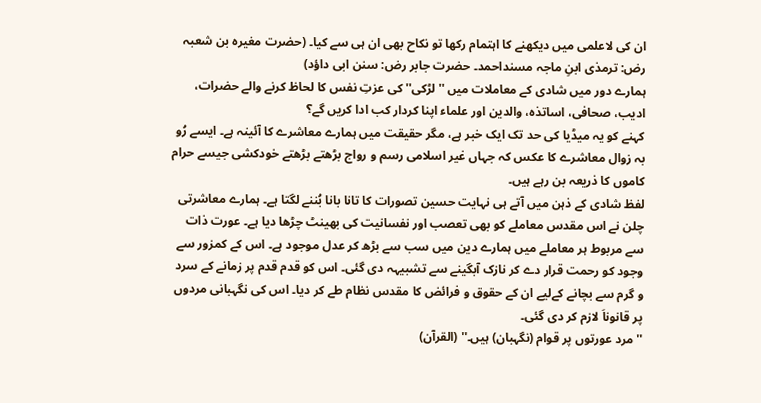ان کی لاعلمی میں دیکھنے کا اہتمام رکھا تو نکاح بھی ان ہی سے کیا۔ (حضرت مغیرہ بن شعبہ رض: ترمذی ابنِ ماجہ مسنداحمد۔ حضرت جابر رض: سنن ابی داؤد)
ہمارے دور میں شادی کے معاملات میں ''لڑکی'' کی عزتِ نفس کا لحاظ کرنے والے حضرات، ادیب، صحافی، اساتذہ، والدین اور علماء اپنا کردار کب ادا کریں گے؟
کہنے کو یہ میڈیا کی حد تک ایک خبر ہے، مگر حقیقت میں ہمارے معاشرے کا آئینہ ہے۔ ایسے رُو بہ زوال معاشرے کا عکس کہ جہاں غیر اسلامی رسم و رواج بڑھتے بڑھتے خودکشی جیسے حرام کاموں کا ذریعہ بن رہے ہیں۔
لفظ شادی کے ذہن میں آتے ہی نہایت حسین تصورات کا تانا بانا بُننے لگتا ہے۔ ہمارے معاشرتی چلن نے اس مقدس معاملے کو بھی تعصب اور نفسانیت کی بھینٹ چڑھا دیا ہے۔ عورت ذات سے مربوط ہر معاملے میں ہمارے دین میں سب سے بڑھ کر عدل موجود ہے۔ اس کے کمزور سے وجود کو رحمت قرار دے کر نازک آبگینے سے تشبیہہ دی گئی۔ اس کو قدم قدم پر زمانے کے سرد و گرم سے بچانے کےلیے ان کے حقوق و فرائض کا مقدس نظام طے کر دیا۔ اس کی نگہبانی مردوں پر قانوناَ لازم کر دی گئی۔
''مرد عورتوں پر قوام (نگہبان) ہیں۔'' (القرآن)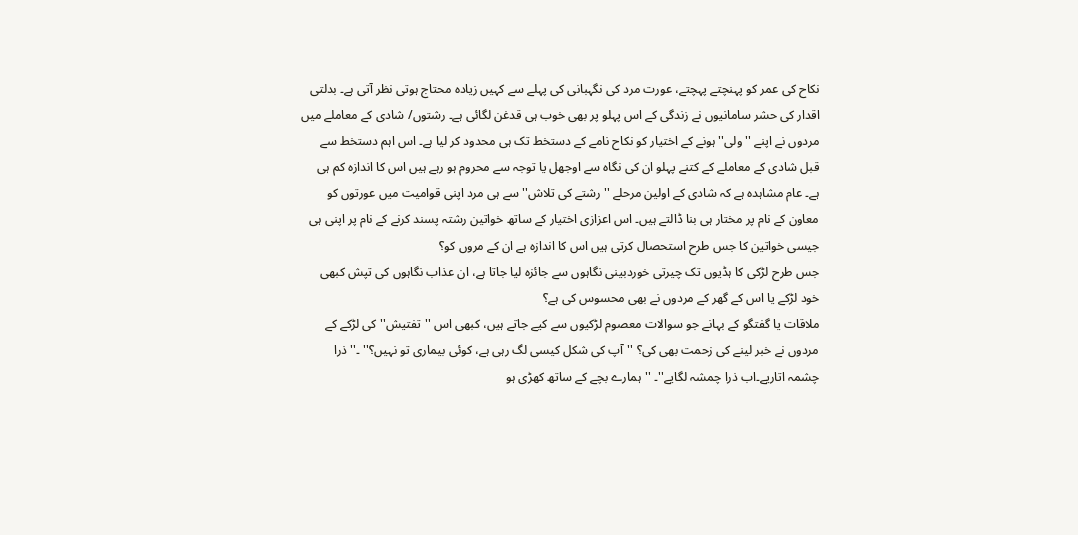نکاح کی عمر کو پہنچتے پہچتے، عورت مرد کی نگہبانی کی پہلے سے کہیں زیادہ محتاج ہوتی نظر آتی ہے۔ بدلتی اقدار کی حشر سامانیوں نے زندگی کے اس پہلو پر بھی خوب ہی قدغن لگائی ہے۔ رشتوں/ شادی کے معاملے میں مردوں نے اپنے ''ولی'' ہونے کے اختیار کو نکاح نامے کے دستخط تک ہی محدود کر لیا ہے۔ اس اہم دستخط سے قبل شادی کے معاملے کے کتنے پہلو ان کی نگاہ سے اوجھل یا توجہ سے محروم ہو رہے ہیں اس کا اندازہ کم ہی ہے۔ عام مشاہدہ ہے کہ شادی کے اولین مرحلے ''رشتے کی تلاش'' سے ہی مرد اپنی قوامیت میں عورتوں کو معاون کے نام پر مختار ہی بنا ڈالتے ہیں۔ اس اعزازی اختیار کے ساتھ خواتین رشتہ پسند کرنے کے نام پر اپنی ہی جیسی خواتین کا جس طرح استحصال کرتی ہیں اس کا اندازہ ہے ان کے مروں کو؟
جس طرح لڑکی کا ہڈیوں تک چیرتی خوردبینی نگاہوں سے جائزہ لیا جاتا ہے، ان عذاب نگاہوں کی تپش کبھی خود لڑکے یا اس کے گھر کے مردوں نے بھی محسوس کی ہے؟
ملاقات یا گفتگو کے بہانے جو سوالات معصوم لڑکیوں سے کیے جاتے ہیں، کبھی اس ''تفتیش'' کی لڑکے کے مردوں نے خبر لینے کی زحمت بھی کی؟ ''آپ کی شکل کیسی لگ رہی ہے، کوئی بیماری تو نہیں؟'' ۔''ذرا چشمہ اتاریے۔اب ذرا چمشہ لگایے''۔ ''ہمارے بچے کے ساتھ کھڑی ہو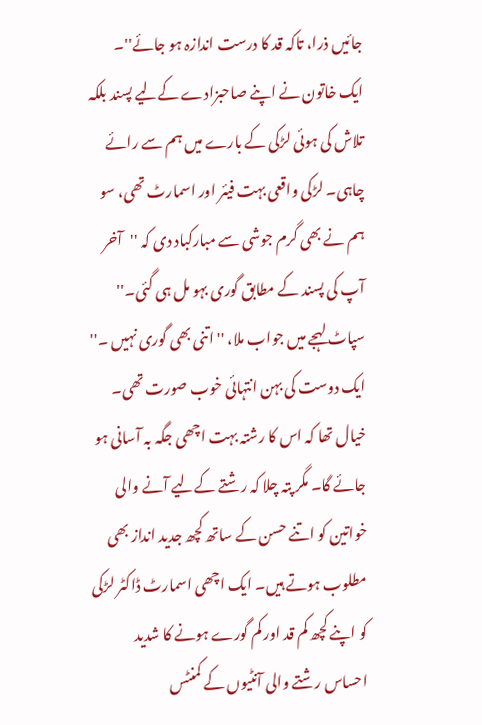جائیں ذرا، تاکہ قد کا درست اندازہ ہو جائے''۔
ایک خاتون نے اپنے صاحبزادے کےلیے پسند بلکہ تلاش کی ہوئی لڑکی کے بارے میں ہم سے رائے چاہی۔ لڑکی واقعی بہت فیئر اور اسمارٹ تھی، سو ہم نے بھی گرم جوشی سے مبارکباد دی کہ ''آخر آپ کی پسند کے مطابق گوری بہو مل ہی گئی۔'' سپاٹ لہجے میں جواب ملا، ''اتنی بھی گوری نہیں ۔'' ایک دوست کی بہن انتہائی خوب صورت تھی۔ خیال تھا کہ اس کا رشتہ بہت اچھی جگہ بہ آسانی ہو جائے گا۔ مگر پتہ چلا کہ رشتے کےلیے آنے والی خواتین کو اتنے حسن کے ساتھ کچھ جدید انداز بھی مطلوب ہوتے ہیں۔ ایک اچھی اسمارٹ ڈاکٹر لڑکی کو اپنے کچھ کم قد اور کم گورے ہونے کا شدید احساس رشتے والی آنٹیوں کے کمنٹس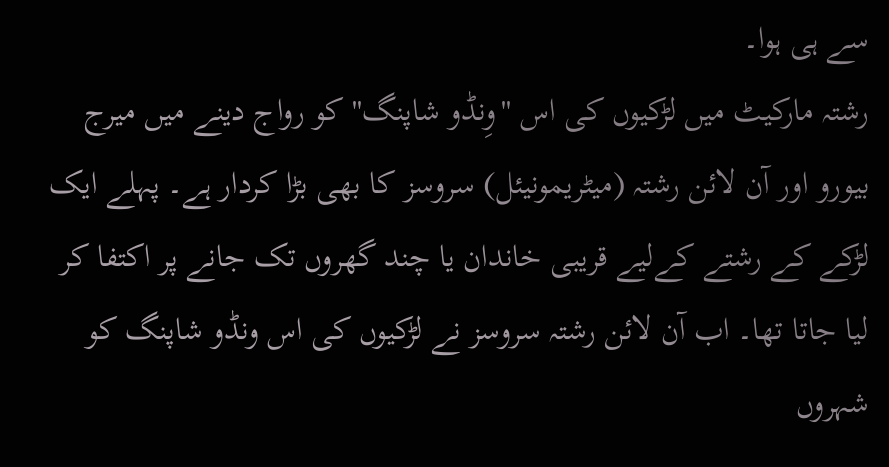سے ہی ہوا۔
رشتہ مارکیٹ میں لڑکیوں کی اس ''وِنڈو شاپنگ'' کو رواج دینے میں میرج بیورو اور آن لائن رشتہ (میٹریمونیئل) سروسز کا بھی بڑا کردار ہے۔ پہلے ایک لڑکے کے رشتے کےلیے قریبی خاندان یا چند گھروں تک جانے پر اکتفا کر لیا جاتا تھا۔ اب آن لائن رشتہ سروسز نے لڑکیوں کی اس ونڈو شاپنگ کو شہروں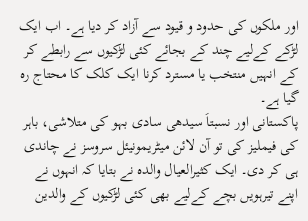اور ملکوں کی حدود و قیود سے آزاد کر دیا ہے۔ اب ایک لڑکے کےلیے چند کے بجائے کئی لڑکیوں سے رابطے کر کے انہیں منتخب یا مسترد کرنا ایک کلک کا محتاج رہ گیا ہے۔
پاکستانی اور نسبتاَ سیدھی سادی بہو کی متلاشی، باہر کی فیملیز کی تو آن لائن میٹریمونیئل سروسز نے چاندی ہی کر دی۔ ایک کثیرالعیال والدہ نے بتایا کہ انہوں نے اپنے تیرہویں بچے کےلیے بھی کئی لڑکیوں کے والدین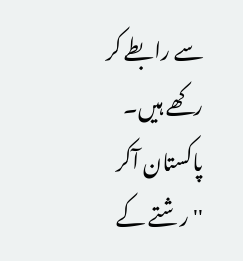سے رابطے کر رکھے ہیں۔ پاکستان آکر ''رشتے کے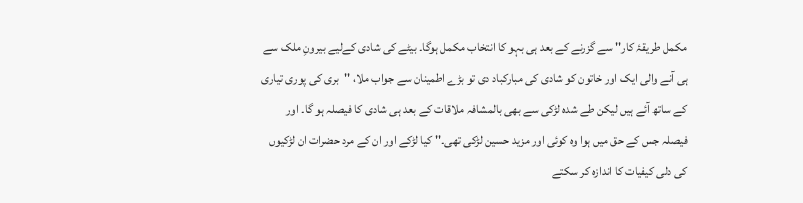مکمل طریقۂ کار'' سے گزرنے کے بعد ہی بہو کا انتخاب مکمل ہوگا۔ بیٹے کی شادی کےلیے بیرونِ ملک سے ہی آنے والی ایک اور خاتون کو شادی کی مبارکباد دی تو بڑے اطمینان سے جواب ملا، ''بری کی پوری تیاری کے ساتھ آئے ہیں لیکن طے شدہ لڑکی سے بھی بالمشافہ ملاقات کے بعد ہی شادی کا فیصلہ ہو گا۔ اور فیصلہ جس کے حق میں ہوا وہ کوئی اور مزید حسین لڑکی تھی۔'' کیا لڑکے اور ان کے مرد حضرات ان لڑکیوں کی دلی کیفیات کا اندازہ کر سکتے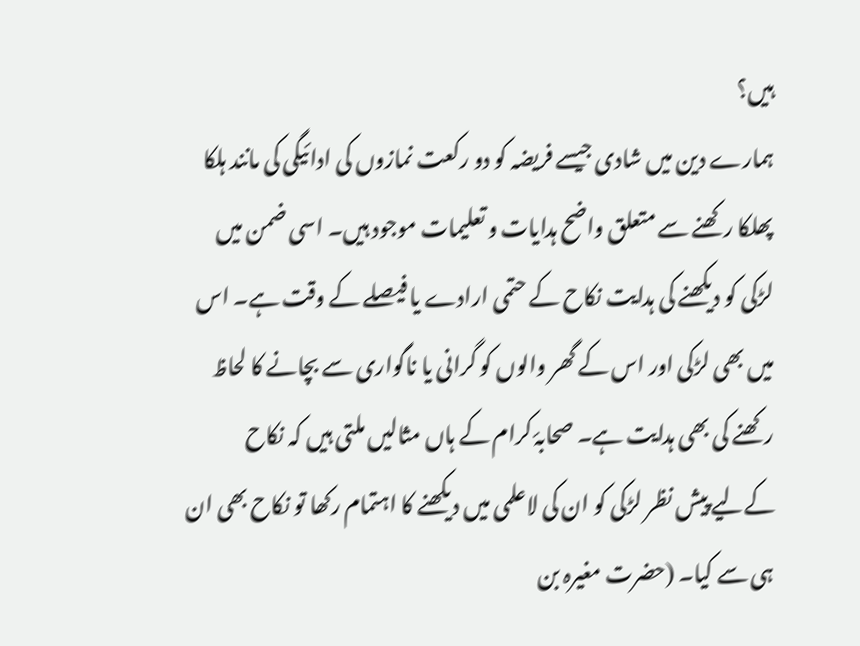ہیں؟
ہمارے دین میں شادی جیسے فریضہ کو دو رکعت نمازوں کی ادائیگی کی مانند ہلکا پھلکا رکھنے سے متعلق واضح ہدایات و تعلیمات موجود ہیں۔ اسی ضمن میں لڑکی کو دیکھنے کی ہدایت نکاح کے حتمی ارادے یا فیصلے کے وقت ہے۔ اس میں بھی لڑکی اور اس کے گھر والوں کو گرانی یا ناگواری سے بچانے کا لحاظ رکھنے کی بھی ہدایت ہے۔ صحابۂ کرام کے ہاں مثالیں ملتی ہیں کہ نکاح کےلیے پیش نظر لڑکی کو ان کی لاعلمی میں دیکھنے کا اہتمام رکھا تو نکاح بھی ان ہی سے کیا۔ (حضرت مغیرہ بن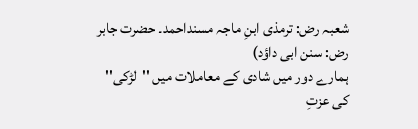شعبہ رض: ترمذی ابنِ ماجہ مسنداحمد۔ حضرت جابر رض: سنن ابی داؤد)
ہمارے دور میں شادی کے معاملات میں ''لڑکی'' کی عزتِ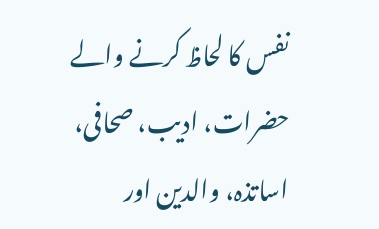نفس کا لحاظ کرنے والے حضرات، ادیب، صحافی، اساتذہ، والدین اور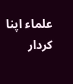علماء اپنا کردار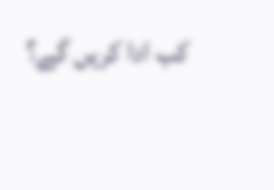کب ادا کریں گے؟